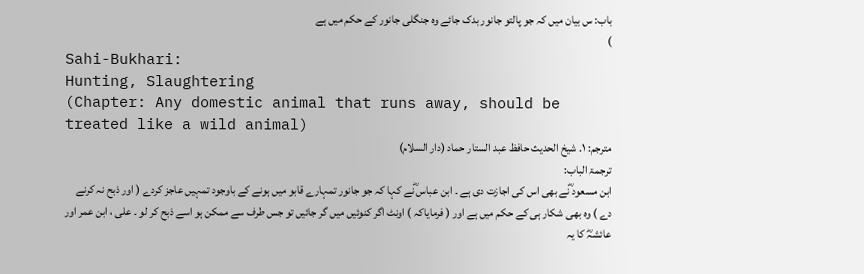باب: س بیان میں کہ جو پالتو جانور بدک جائے وہ جنگلی جانور کے حکم میں ہے
)
Sahi-Bukhari:
Hunting, Slaughtering
(Chapter: Any domestic animal that runs away, should be treated like a wild animal)
مترجم: ١. شیخ الحدیث حافظ عبد الستار حماد (دار السلام)
ترجمۃ الباب:
ابن مسعود ؓنے بھی اس کی اجازت دی ہے ۔ ابن عباس ؓنے کہا کہ جو جانور تمہارے قابو میں ہونے کے باوجود تمہیں عاجز کردے ( اور ذبح نہ کرنے دے ) وہ بھی شکار ہی کے حکم میں ہے اور ( فرمایاکہ ) اونٹ اگر کنوئیں میں گر جائیں تو جس طرف سے ممکن ہو اسے ذبح کر لو ۔ علی ، ابن عمر اور عائشہؓ کا یہ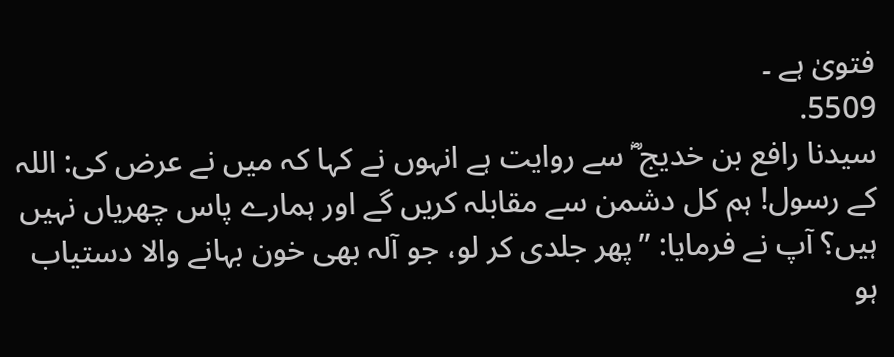فتویٰ ہے ۔
5509.
سیدنا رافع بن خدیج ؓ سے روایت ہے انہوں نے کہا کہ میں نے عرض کی: اللہ کے رسول! ہم کل دشمن سے مقابلہ کریں گے اور ہمارے پاس چھریاں نہیں ہیں؟ آپ نے فرمایا: ”پھر جلدی کر لو، جو آلہ بھی خون بہانے والا دستیاب ہو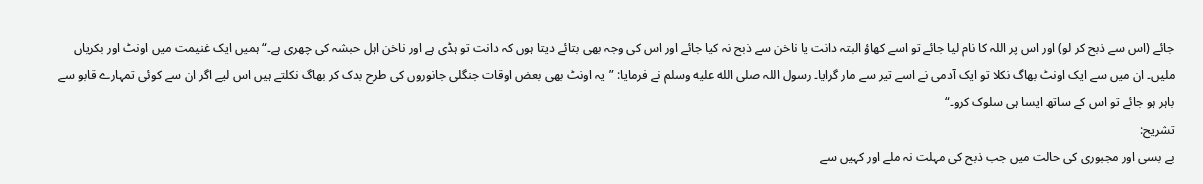جائے (اس سے ذبح کر لو) اور اس پر اللہ کا نام لیا جائے تو اسے کھاؤ البتہ دانت یا ناخن سے ذبح نہ کیا جائے اور اس کی وجہ بھی بتائے دیتا ہوں کہ دانت تو ہڈی ہے اور ناخن اہل حبشہ کی چھری ہے۔“ ہمیں ایک غنیمت میں اونٹ اور بکریاں ملیں۔ ان میں سے ایک اونٹ بھاگ نکلا تو ایک آدمی نے اسے تیر سے مار گرایا۔ رسول اللہ صلى الله عليه وسلم نے فرمایا: ”یہ اونٹ بھی بعض اوقات جنگلی جانوروں کی طرح بدک کر بھاگ نکلتے ہیں اس لیے اگر ان سے کوئی تمہارے قابو سے باہر ہو جائے تو اس کے ساتھ ایسا ہى سلوک کرو۔“
تشریح:
بے بسی اور مجبوری کی حالت میں جب ذبح کی مہلت نہ ملے اور کہیں سے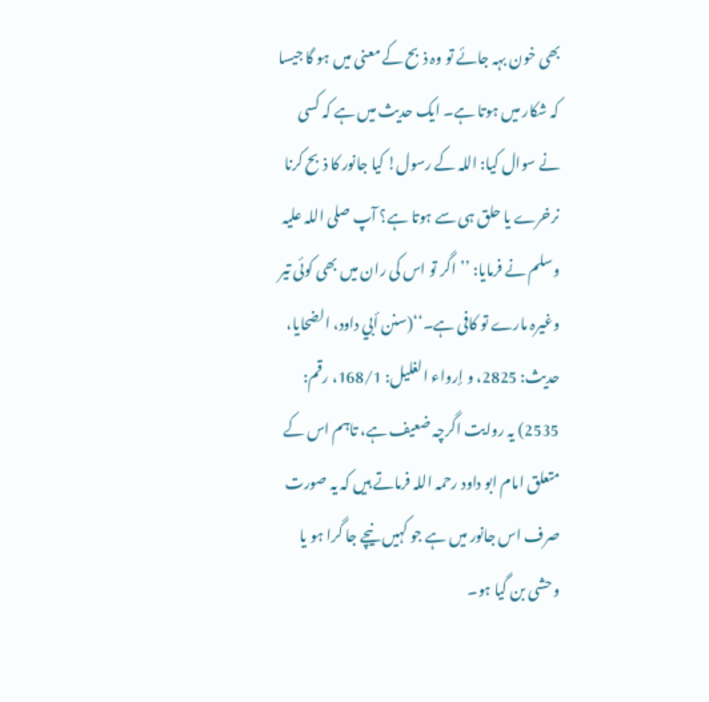بھی خون بہہ جائے تو وہ ذبح کے معنی میں ہو گا جیسا کہ شکار میں ہوتا ہے۔ ایک حدیث میں ہے کہ کسی نے سوال کیا: اللہ کے رسول! کیا جانور کا ذبح کرنا نرخرے یا حلق ہی سے ہوتا ہے؟ آپ صلی اللہ علیہ وسلم نے فرمایا: ’’اگر تو اس کی ران میں بھی کوئی تیر وغیرہ مارے تو کافی ہے۔‘‘(سنن أبي داود، الضحایا، حدیث: 2825، و إرواء الغلیل: 168/1، رقم: 2535) یہ روایت اگرچہ ضعیف ہے، تاہم اس کے متعلق امام ابو داود رحمہ اللہ فرماتے ہیں کہ یہ صورت صرف اس جانور میں ہے جو کہیں نیچے جا گرا ہو یا وحشی بن گیا ہو۔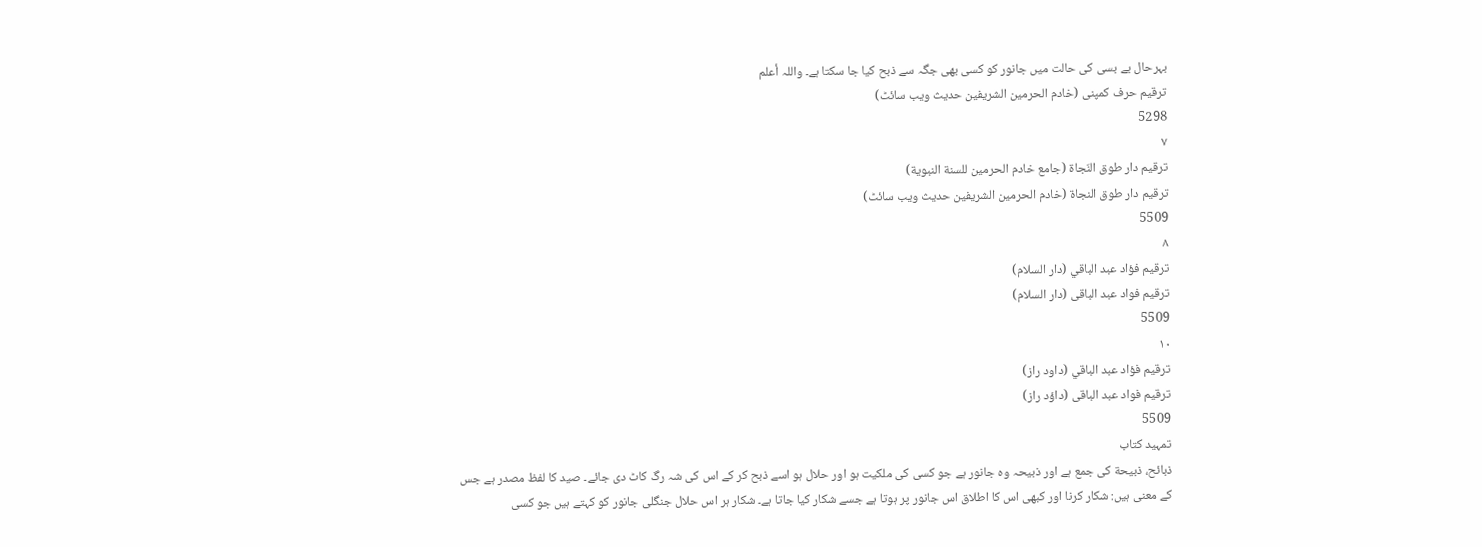بہرحال بے بسی کی حالت میں جانور کو کسی بھی جگہ سے ذبح کیا جا سکتا ہے۔ واللہ أعلم
ترقیم حرف کمپنی (خادم الحرمین الشریفین حدیث ویب سائٹ)
5298
٧
ترقيم دار طوق النّجاة (جامع خادم الحرمين للسنة النبوية)
ترقیم دار طوق النجاۃ (خادم الحرمین الشریفین حدیث ویب سائٹ)
5509
٨
ترقيم فؤاد عبد الباقي (دار السلام)
ترقیم فواد عبد الباقی (دار السلام)
5509
١٠
ترقيم فؤاد عبد الباقي (داود راز)
ترقیم فواد عبد الباقی (داؤد راز)
5509
تمہید کتاب
ذبائح، ذبيحة کی جمع ہے اور ذبیحہ وہ جانور ہے جو کسی کی ملکیت ہو اور حلال ہو اسے ذبح کر کے اس کی شہ رگ کاٹ دی جائے۔ صید کا لفظ مصدر ہے جس کے معنی ہیں: شکار کرنا اور کبھی اس کا اطلاق اس جانور پر ہوتا ہے جسے شکار کیا جاتا ہے۔ شکار ہر اس حلال جنگلی جانور کو کہتے ہیں جو کسی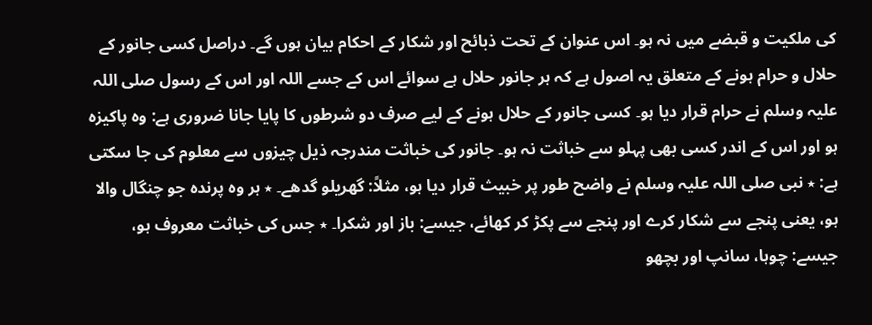کی ملکیت و قبضے میں نہ ہو۔ اس عنوان کے تحت ذبائح اور شکار کے احکام بیان ہوں گے۔ دراصل کسی جانور کے حلال و حرام ہونے کے متعلق یہ اصول ہے کہ ہر جانور حلال ہے سوائے اس کے جسے اللہ اور اس کے رسول صلی اللہ علیہ وسلم نے حرام قرار دیا ہو۔ کسی جانور کے حلال ہونے کے لیے صرف دو شرطوں کا پایا جانا ضروری ہے: وہ پاکیزہ ہو اور اس کے اندر کسی بھی پہلو سے خباثت نہ ہو۔ جانور کی خباثت مندرجہ ذیل چیزوں سے معلوم کی جا سکتی ہے: ٭ نبی صلی اللہ علیہ وسلم نے واضح طور پر خبیث قرار دیا ہو، مثلاً: گھریلو گدھے۔ ٭ ہر وہ پرندہ جو چنگال والا ہو، یعنی پنجے سے شکار کرے اور پنجے سے پکڑ کر کھائے، جیسے: باز اور شکرا۔ ٭ جس کی خباثت معروف ہو، جیسے: چوہا، سانپ اور بچھو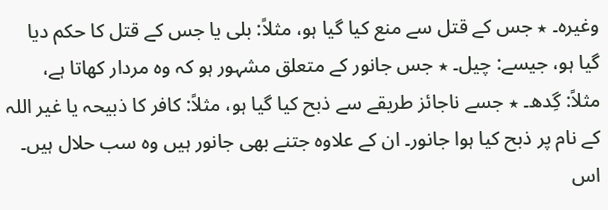وغیرہ۔ ٭ جس کے قتل سے منع کیا گیا ہو، مثلاً: بلی یا جس کے قتل کا حکم دیا گیا ہو، جیسے: چیل۔ ٭ جس جانور کے متعلق مشہور ہو کہ وہ مردار کھاتا ہے، مثلاً: گِدھ۔ ٭ جسے ناجائز طریقے سے ذبح کیا گیا ہو، مثلاً: کافر کا ذبیحہ یا غیر اللہ کے نام پر ذبح کیا ہوا جانور۔ ان کے علاوہ جتنے بھی جانور ہیں وہ سب حلال ہیں۔ اس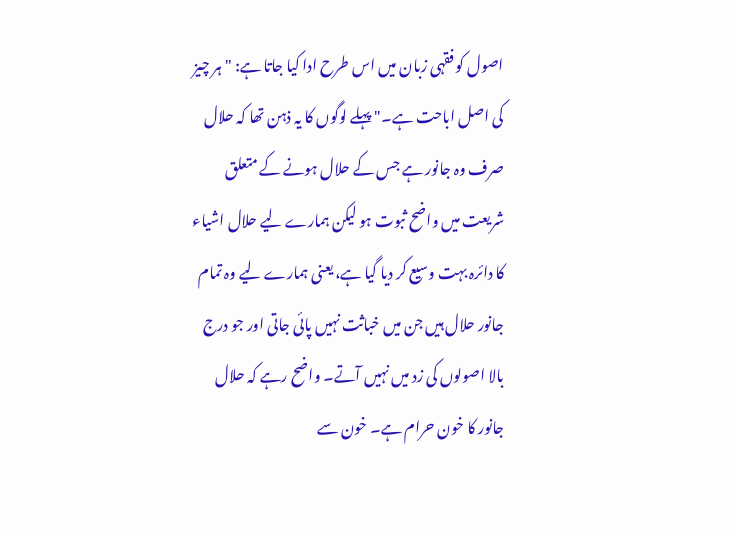اصول کو فقہی زبان میں اس طرح ادا کیا جاتا ہے: "ہر چیز کی اصل اباحت ہے۔" پہلے لوگوں کا یہ ذہن تھا کہ حلال صرف وہ جانور ہے جس کے حلال ہونے کے متعلق شریعت میں واضح ثبوت ہو لیکن ہمارے لیے حلال اشیاء کا دائرہ بہت وسیع کر دیا گیا ہے، یعنی ہمارے لیے وہ تمام جانور حلال ہیں جن میں خباثت نہیں پائی جاتی اور جو درج بالا اصولوں کی زد میں نہیں آتے۔ واضح رہے کہ حلال جانور کا خون حرام ہے۔ خون سے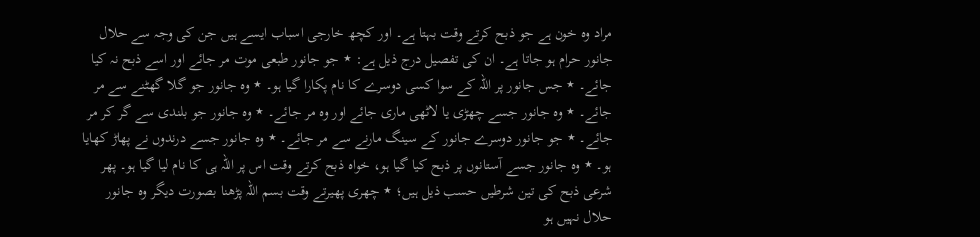مراد وہ خون ہے جو ذبح کرتے وقت بہتا ہے۔ اور کچھ خارجی اسباب ایسے ہیں جن کی وجہ سے حلال جانور حرام ہو جاتا ہے۔ ان کی تفصیل درج ذیل ہے: ٭ جو جانور طبعی موت مر جائے اور اسے ذبح نہ کیا جائے۔ ٭ جس جانور پر اللہ کے سوا کسی دوسرے کا نام پکارا گیا ہو۔ ٭ وہ جانور جو گلا گھٹنے سے مر جائے۔ ٭ وہ جانور جسے چھڑی یا لاٹھی ماری جائے اور وہ مر جائے۔ ٭ وہ جانور جو بلندی سے گر کر مر جائے۔ ٭ جو جانور دوسرے جانور کے سینگ مارنے سے مر جائے۔ ٭ وہ جانور جسے درندوں نے پھاڑ کھایا ہو۔ ٭ وہ جانور جسے آستانوں پر ذبح کیا گیا ہو، خواہ ذبح کرتے وقت اس پر اللہ ہی کا نام لیا گیا ہو۔ پھر شرعی ذبح کی تین شرطیں حسب ذیل ہیں؛ ٭ چھری پھیرتے وقت بسم اللہ پڑھنا بصورت دیگر وہ جانور حلال نہیں ہو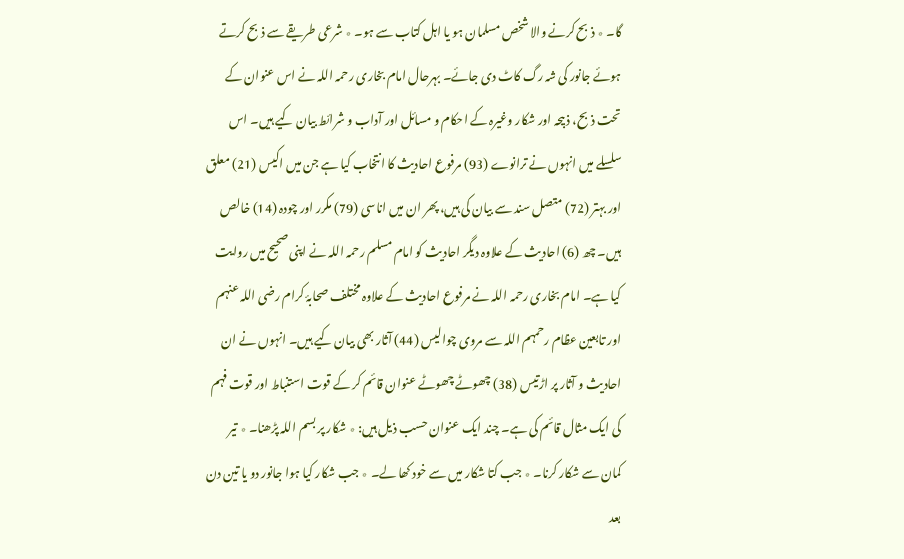گا۔ ٭ ذبح کرنے والا شخص مسلمان ہو یا اہل کتاب سے ہو۔ ٭ شرعی طریقے سے ذبح کرتے ہوئے جانور کی شہ رگ کاٹ دی جائے۔ بہرحال امام بخاری رحمہ اللہ نے اس عنوان کے تحت ذبح، ذبیحہ اور شکار وغیرہ کے احکام و مسائل اور آداب و شرائط بیان کیے ہیں۔ اس سلسلے میں انہوں نے ترانوے (93) مرفوع احادیث کا انتخاب کیا ہے جن میں اکیس (21) معلق اور بہتر (72) متصل سند سے بیان کی ہیں، پھر ان میں اناسی (79) مکرر اور چودہ (14) خالص ہیں۔ چھ (6) احادیث کے علاوہ دیگر احادیث کو امام مسلم رحمہ اللہ نے اپنی صحیح میں روایت کیا ہے۔ امام بخاری رحمہ اللہ نے مرفوع احادیث کے علاوہ مختلف صحابۂ کرام رضی اللہ عنہم اور تابعین عظام رحمہم اللہ سے مروی چوالیس (44) آثار بھی بیان کیے ہیں۔ انہوں نے ان احادیث و آثار پر اڑتیس (38) چھوٹے چھوٹے عنوان قائم کر کے قوت استنباط اور قوت فہم کی ایک مثال قائم کی ہے۔ چند ایک عنوان حسب ذیل ہیں: ٭ شکار پر بسم اللہ پڑھنا۔ ٭ تیر کمان سے شکار کرنا۔ ٭ جب کتا شکار میں سے خود کھا لے۔ ٭ جب شکار کیا ہوا جانور دو یا تین دن بعد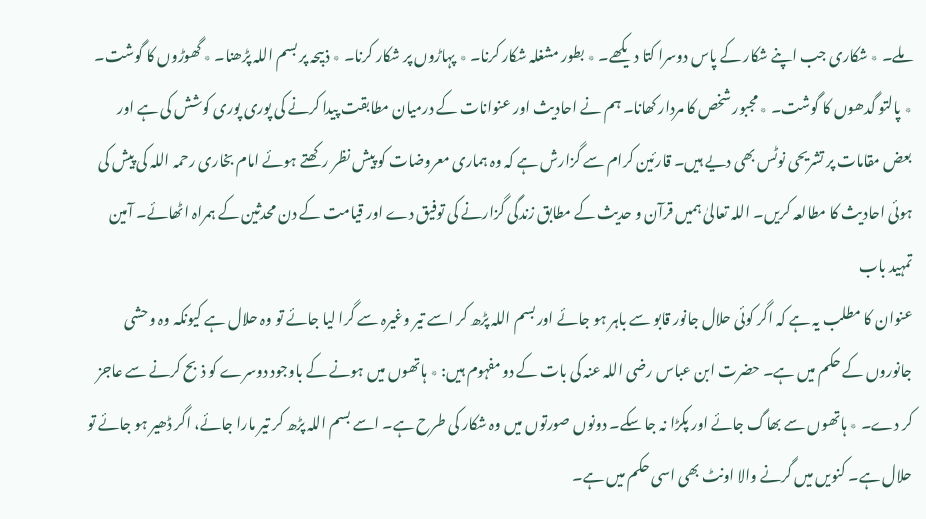ملے۔ ٭ شکاری جب اپنے شکار کے پاس دوسرا کتا دیکھے۔ ٭ بطور مشغلہ شکار کرنا۔ ٭ پہاڑوں پر شکار کرنا۔ ٭ ذبیحہ پر بسم اللہ پڑھنا۔ ٭ گھوڑوں کا گوشت۔ ٭ پالتو گدھوں کا گوشت۔ ٭ مجبور شخص کا مردار کھانا۔ ہم نے احادیث اور عنوانات کے درمیان مطابقت پیدا کرنے کی پوری پوری کوشش کی ہے اور بعض مقامات پر تشریحی نوٹس بھی دیے ہیں۔ قارئین کرام سے گزارش ہے کہ وہ ہماری معروضات کو پیش نظر رکھتے ہوئے امام بخاری رحمہ اللہ کی پیش کی ہوئی احادیث کا مطالعہ کریں۔ اللہ تعالیٰ ہمیں قرآن و حدیث کے مطابق زندگی گزارنے کی توفیق دے اور قیامت کے دن محدثین کے ہمراہ اٹھائے۔ آمین
تمہید باب
عنوان کا مطلب یہ ہے کہ اگر کوئی حلال جانور قابو سے باہر ہو جائے اور بسم اللہ پڑھ کر اسے تیر وغیرہ سے گرا لیا جائے تو وہ حلال ہے کیونکہ وہ وحشی جانوروں کے حکم میں ہے۔ حضرت ابن عباس رضی اللہ عنہ کی بات کے دو مفہوم ہیں: ٭ ہاتھوں میں ہونے کے باوجود دوسرے کو ذبح کرنے سے عاجز کر دے۔ ٭ ہاتھوں سے بھاگ جائے اور پکڑا نہ جا سکے۔ دونوں صورتوں میں وہ شکار کی طرح ہے۔ اسے بسم اللہ پڑھ کر تیر مارا جائے، اگر ڈھیر ہو جائے تو حلال ہے۔ کنویں میں گرنے والا اونٹ بھی اسی حکم میں ہے۔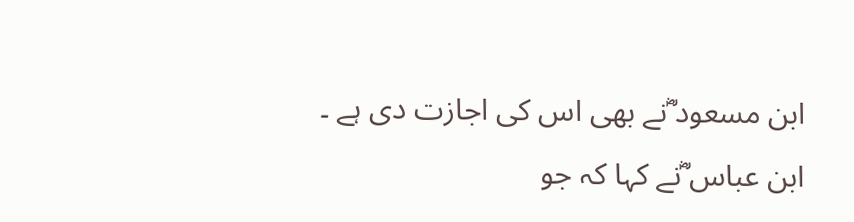ابن مسعود ؓنے بھی اس کی اجازت دی ہے ۔ ابن عباس ؓنے کہا کہ جو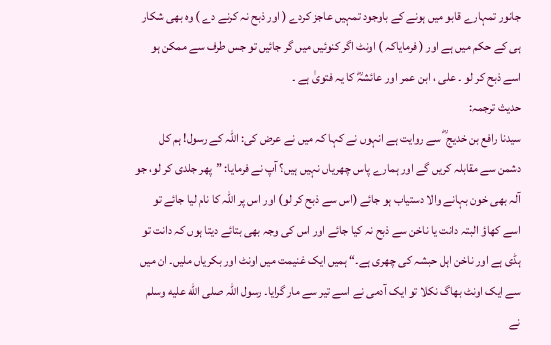جانور تمہارے قابو میں ہونے کے باوجود تمہیں عاجز کردے ( اور ذبح نہ کرنے دے ) وہ بھی شکار ہی کے حکم میں ہے اور ( فرمایاکہ ) اونٹ اگر کنوئیں میں گر جائیں تو جس طرف سے ممکن ہو اسے ذبح کر لو ۔ علی ، ابن عمر اور عائشہؓ کا یہ فتویٰ ہے ۔
حدیث ترجمہ:
سیدنا رافع بن خدیج ؓ سے روایت ہے انہوں نے کہا کہ میں نے عرض کی: اللہ کے رسول! ہم کل دشمن سے مقابلہ کریں گے اور ہمارے پاس چھریاں نہیں ہیں؟ آپ نے فرمایا: ”پھر جلدی کر لو، جو آلہ بھی خون بہانے والا دستیاب ہو جائے (اس سے ذبح کر لو) اور اس پر اللہ کا نام لیا جائے تو اسے کھاؤ البتہ دانت یا ناخن سے ذبح نہ کیا جائے اور اس کی وجہ بھی بتائے دیتا ہوں کہ دانت تو ہڈی ہے اور ناخن اہل حبشہ کی چھری ہے۔“ ہمیں ایک غنیمت میں اونٹ اور بکریاں ملیں۔ ان میں سے ایک اونٹ بھاگ نکلا تو ایک آدمی نے اسے تیر سے مار گرایا۔ رسول اللہ صلى الله عليه وسلم نے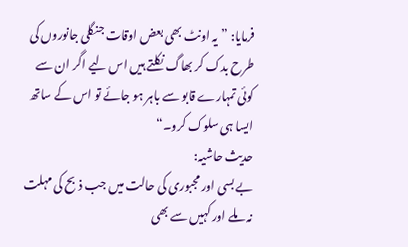فرمایا: ”یہ اونٹ بھی بعض اوقات جنگلی جانوروں کی طرح بدک کر بھاگ نکلتے ہیں اس لیے اگر ان سے کوئی تمہارے قابو سے باہر ہو جائے تو اس کے ساتھ ایسا ہى سلوک کرو۔“
حدیث حاشیہ:
بے بسی اور مجبوری کی حالت میں جب ذبح کی مہلت نہ ملے اور کہیں سے بھی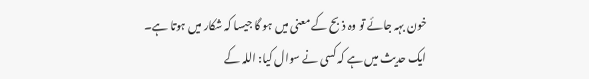خون بہہ جائے تو وہ ذبح کے معنی میں ہو گا جیسا کہ شکار میں ہوتا ہے۔ ایک حدیث میں ہے کہ کسی نے سوال کیا: اللہ کے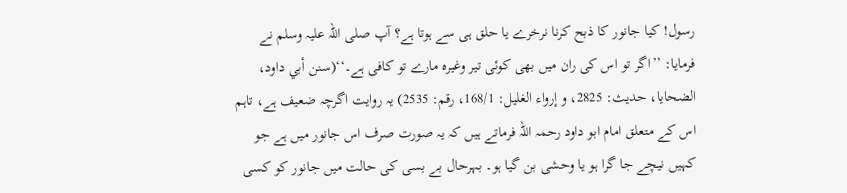رسول! کیا جانور کا ذبح کرنا نرخرے یا حلق ہی سے ہوتا ہے؟ آپ صلی اللہ علیہ وسلم نے فرمایا: ’’اگر تو اس کی ران میں بھی کوئی تیر وغیرہ مارے تو کافی ہے۔‘‘(سنن أبي داود، الضحایا، حدیث: 2825، و إرواء الغلیل: 168/1، رقم: 2535) یہ روایت اگرچہ ضعیف ہے، تاہم اس کے متعلق امام ابو داود رحمہ اللہ فرماتے ہیں کہ یہ صورت صرف اس جانور میں ہے جو کہیں نیچے جا گرا ہو یا وحشی بن گیا ہو۔ بہرحال بے بسی کی حالت میں جانور کو کسی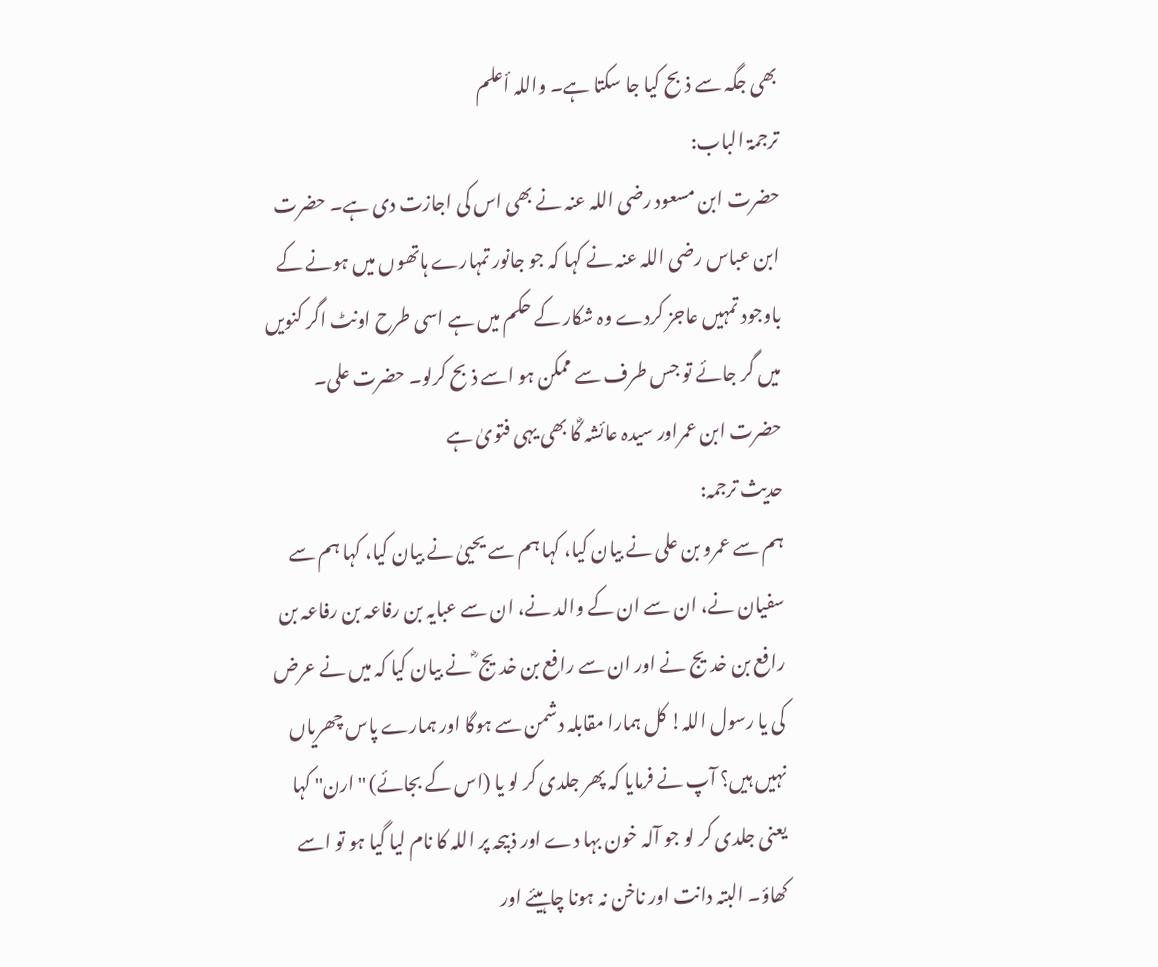بھی جگہ سے ذبح کیا جا سکتا ہے۔ واللہ أعلم
ترجمۃ الباب:
حضرت ابن مسعود رضی اللہ عنہ نے بھی اس کی اجازت دی ہے۔ حضرت ابن عباس رضی اللہ عنہ نے کہا کہ جو جانور تمہارے ہاتھوں میں ہونے کے باوجود تمہیں عاجز کردے وہ شکار کے حکم میں ہے اسی طرح اونٹ اگر کنویں میں گر جائے تو جس طرف سے ممکن ہو اسے ذبح کرلو۔ حضرت علی۔ حضرت ابن عمراور سیدہ عائشہ ؓکا بھی یہی فتویٰ ہے
حدیث ترجمہ:
ہم سے عمرو بن علی نے بیان کیا، کہا ہم سے یحییٰ نے بیان کیا، کہا ہم سے سفیان نے، ان سے ان کے والد نے، ان سے عبایہ بن رفاعہ بن رفاعہ بن رافع بن خدیج نے اور ان سے رافع بن خدیج ؓ نے بیان کیا کہ میں نے عرض کی یا رسول اللہ! کل ہمارا مقابلہ دشمن سے ہوگا اور ہمارے پاس چھریاں نہیں ہیں؟ آپ نے فرمایا کہ پھر جلدی کر لو یا (اس کے بجائے) ''ارن'' کہا یعنی جلدی کر لو جو آلہ خون بہا دے اور ذبیحہ پر اللہ کا نام لیا گیا ہو تو اسے کھاؤ۔ البتہ دانت اور ناخن نہ ہونا چاہیئے اور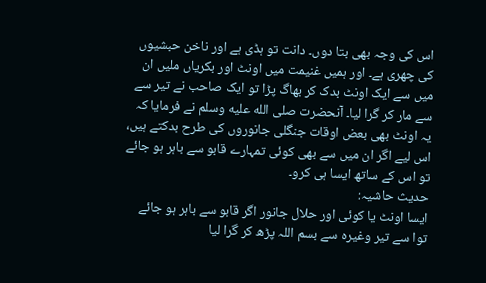اس کی وجہ بھی بتا دوں۔ دانت تو ہڈی ہے اور ناخن حبشیوں کی چھری ہے۔ اور ہمیں غنیمت میں اونٹ اور بکریاں ملیں ان میں سے ایک اونٹ بدک کر بھاگ پڑا تو ایک صاحب نے تیر سے سے مار کر گرا لیا۔ آنحضرت صلى الله عليه وسلم نے فرمایا کہ یہ اونٹ بھی بعض اوقات جنگلی جانوروں کی طرح بدکتے ہیں، اس لیے اگر ان میں سے بھی کوئی تمہارے قابو سے باہر ہو جائے تو اس کے ساتھ ایسا ہی کرو۔
حدیث حاشیہ:
ایسا اونٹ یا کوئی اور حلال جانور اگر قابو سے باہر ہو جائے توا سے تیر وغیرہ سے بسم اللہ پڑھ کر گرا لیا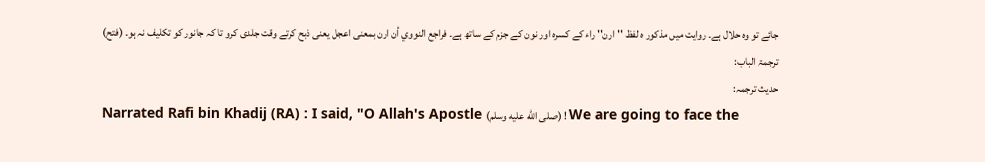جائے تو وہ حلال ہے۔ روایت میں مذکور ہ لفظ ''ارن'' راء کے کسرہ اور نون کے جزم کے ساتھ ہے۔ فراجع النووي أن ارن بمعنی اعجل یعنی ذبح کرتے وقت جلدی کرو تا کہ جانور کو تکلیف نہ ہو۔ (فتح)
ترجمۃ الباب:
حدیث ترجمہ:
Narrated Rafi bin Khadij (RA) : I said, "O Allah's Apostle (صلى الله عليه وسلم) ! We are going to face the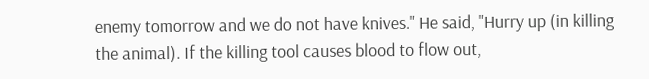enemy tomorrow and we do not have knives." He said, "Hurry up (in killing the animal). If the killing tool causes blood to flow out,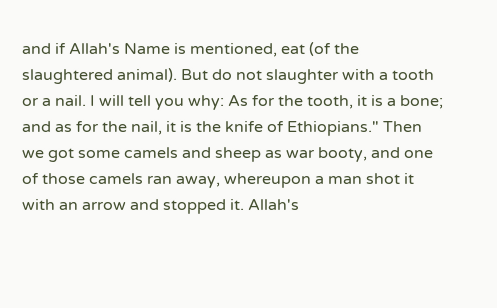and if Allah's Name is mentioned, eat (of the slaughtered animal). But do not slaughter with a tooth or a nail. I will tell you why: As for the tooth, it is a bone; and as for the nail, it is the knife of Ethiopians." Then we got some camels and sheep as war booty, and one of those camels ran away, whereupon a man shot it with an arrow and stopped it. Allah's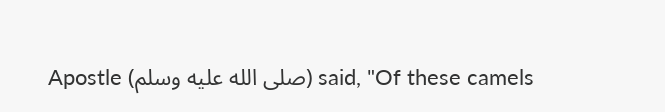Apostle (صلى الله عليه وسلم) said, "Of these camels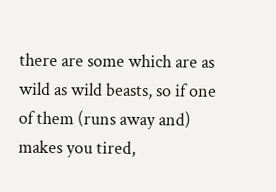there are some which are as wild as wild beasts, so if one of them (runs away and) makes you tired,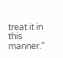treat it in this manner."